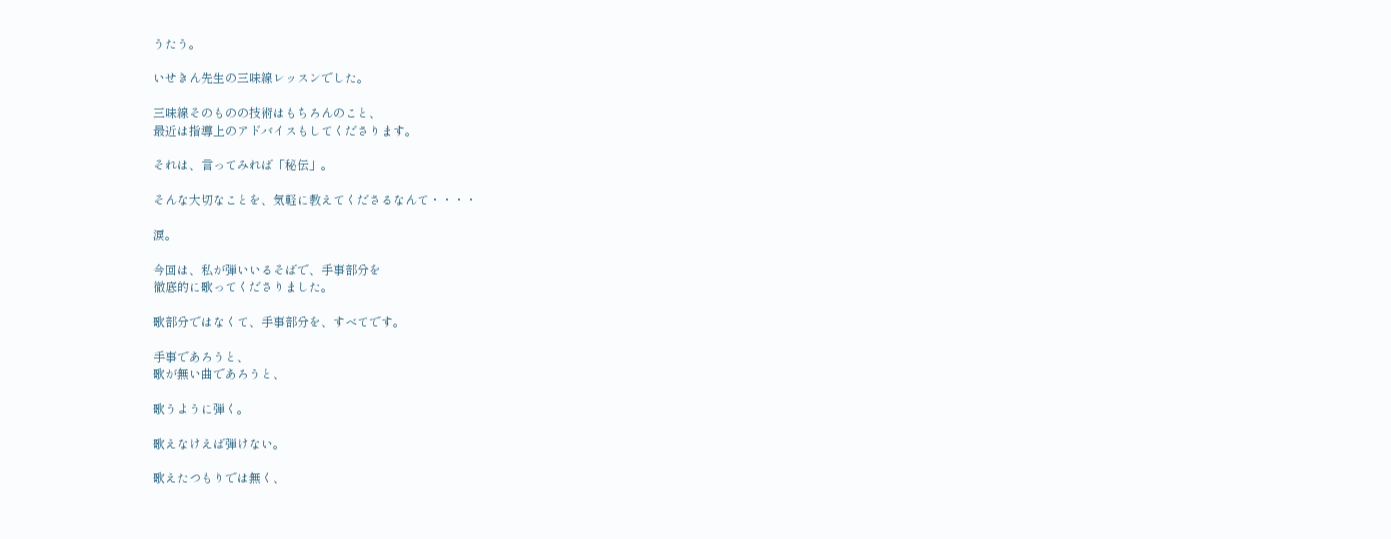うたう。

いせきん先生の三味線レッスンでした。

三味線そのものの技術はもちろんのこと、
最近は指導上のアドバイスもしてくださります。

それは、言ってみれば「秘伝」。

そんな大切なことを、気軽に教えてくださるなんて・・・・

涙。

今回は、私が弾いいるそばで、手事部分を
徹底的に歌ってくださりました。

歌部分ではなくて、手事部分を、すべてです。

手事であろうと、
歌が無い曲であろうと、

歌うように弾く。

歌えなけえば弾けない。

歌えたつもりでは無く、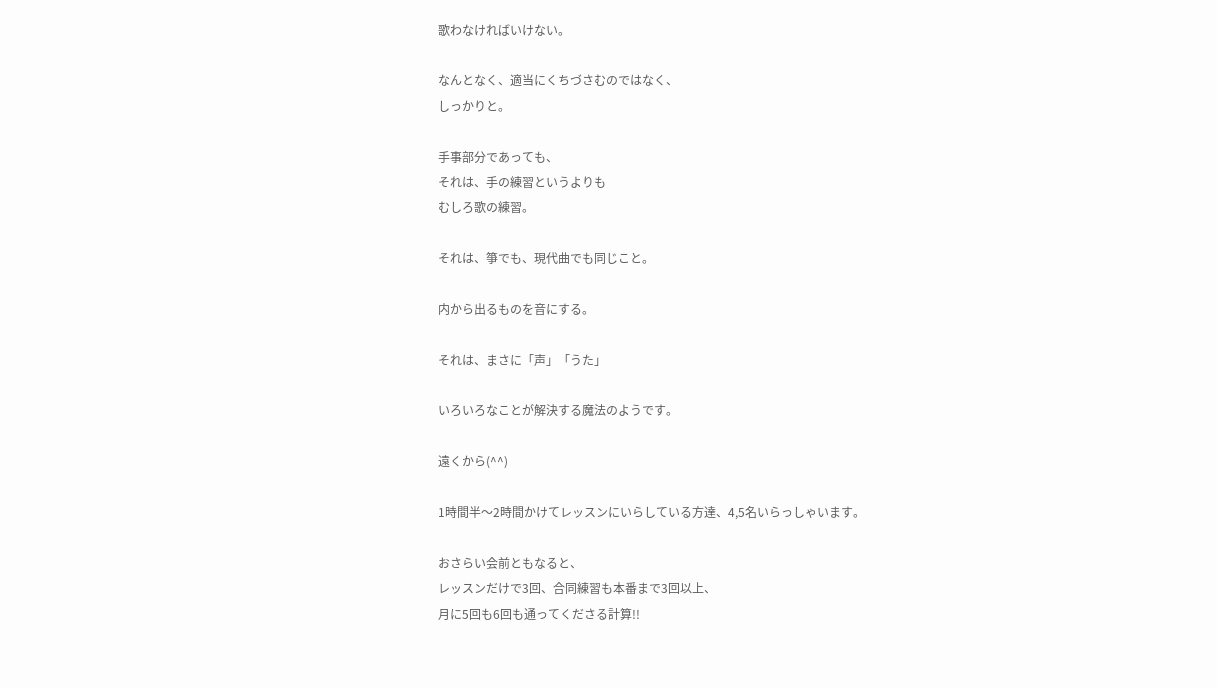歌わなければいけない。

なんとなく、適当にくちづさむのではなく、
しっかりと。

手事部分であっても、
それは、手の練習というよりも
むしろ歌の練習。

それは、箏でも、現代曲でも同じこと。

内から出るものを音にする。

それは、まさに「声」「うた」

いろいろなことが解決する魔法のようです。

遠くから(^^)

1時間半〜2時間かけてレッスンにいらしている方達、4,5名いらっしゃいます。

おさらい会前ともなると、
レッスンだけで3回、合同練習も本番まで3回以上、
月に5回も6回も通ってくださる計算!!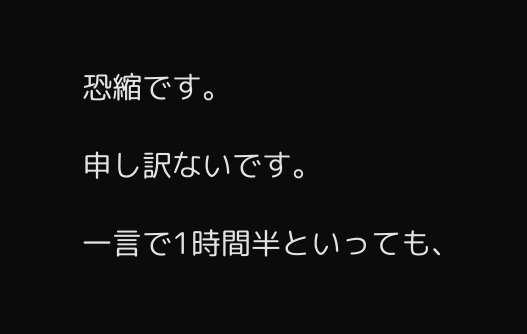恐縮です。

申し訳ないです。

一言で1時間半といっても、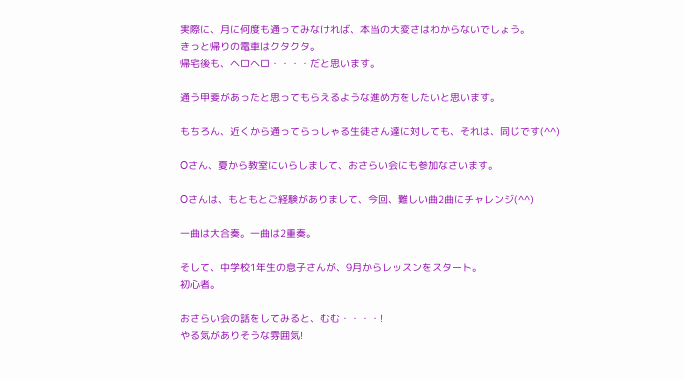実際に、月に何度も通ってみなければ、本当の大変さはわからないでしょう。
きっと帰りの電車はクタクタ。
帰宅後も、ヘロヘロ・・・・だと思います。

通う甲斐があったと思ってもらえるような進め方をしたいと思います。

もちろん、近くから通ってらっしゃる生徒さん達に対しても、それは、同じです(^^)

Oさん、夏から教室にいらしまして、おさらい会にも参加なさいます。

Oさんは、もともとご経験がありまして、今回、難しい曲2曲にチャレンジ(^^)

一曲は大合奏。一曲は2重奏。

そして、中学校1年生の息子さんが、9月からレッスンをスタート。
初心者。

おさらい会の話をしてみると、むむ・・・・!
やる気がありそうな雰囲気!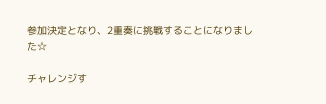参加決定となり、2重奏に挑戦することになりました☆

チャレンジす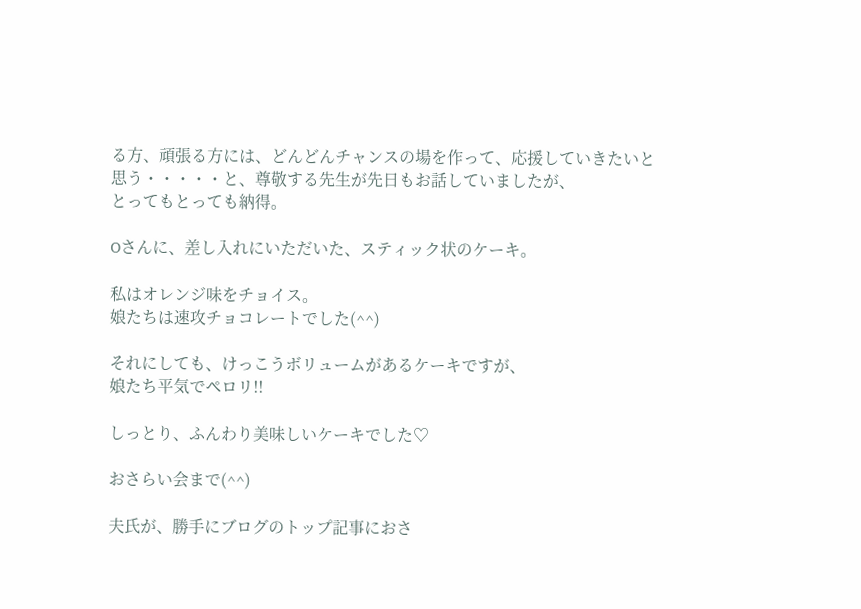る方、頑張る方には、どんどんチャンスの場を作って、応援していきたいと
思う・・・・・と、尊敬する先生が先日もお話していましたが、
とってもとっても納得。

Oさんに、差し入れにいただいた、スティック状のケーキ。

私はオレンジ味をチョイス。
娘たちは速攻チョコレートでした(^^)

それにしても、けっこうボリュームがあるケーキですが、
娘たち平気でペロリ!!

しっとり、ふんわり美味しいケーキでした♡

おさらい会まで(^^)

夫氏が、勝手にブログのトップ記事におさ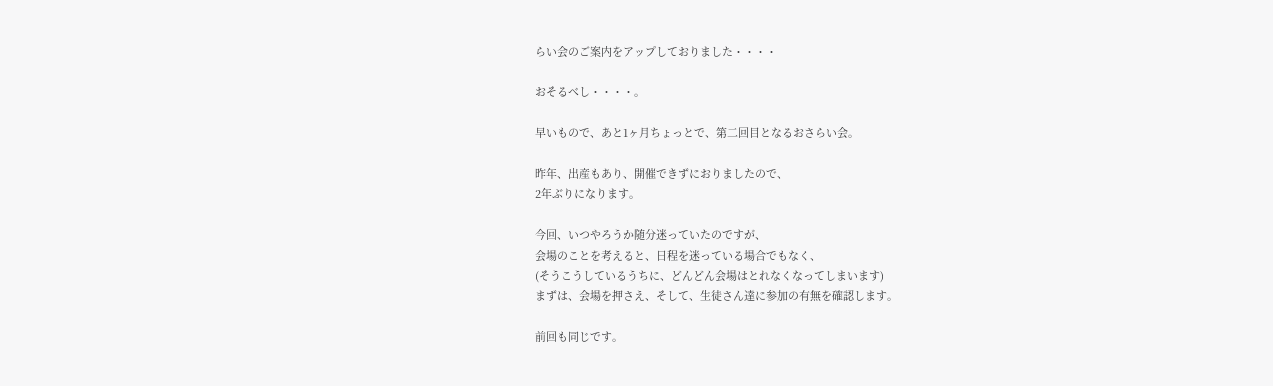らい会のご案内をアップしておりました・・・・

おそるべし・・・・。

早いもので、あと1ヶ月ちょっとで、第二回目となるおさらい会。

昨年、出産もあり、開催できずにおりましたので、
2年ぶりになります。

今回、いつやろうか随分迷っていたのですが、
会場のことを考えると、日程を迷っている場合でもなく、
(そうこうしているうちに、どんどん会場はとれなくなってしまいます)
まずは、会場を押さえ、そして、生徒さん達に参加の有無を確認します。

前回も同じです。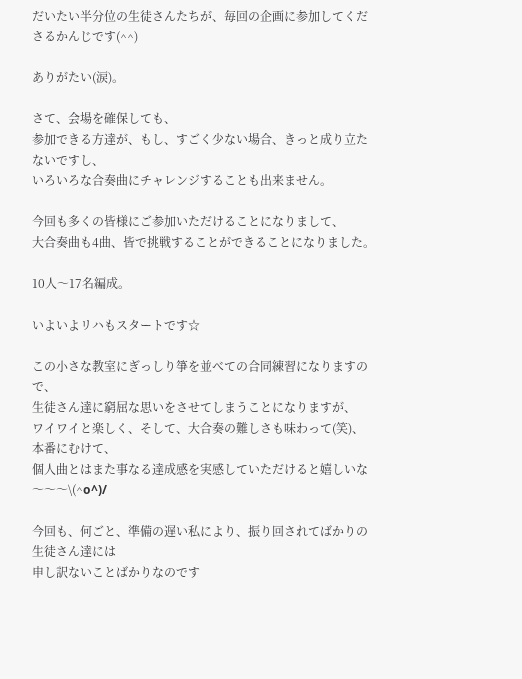だいたい半分位の生徒さんたちが、毎回の企画に参加してくださるかんじです(^^)

ありがたい(涙)。

さて、会場を確保しても、
参加できる方達が、もし、すごく少ない場合、きっと成り立たないですし、
いろいろな合奏曲にチャレンジすることも出来ません。

今回も多くの皆様にご参加いただけることになりまして、
大合奏曲も4曲、皆で挑戦することができることになりました。

10人〜17名編成。

いよいよリハもスタートです☆

この小さな教室にぎっしり箏を並べての合同練習になりますので、
生徒さん達に窮屈な思いをさせてしまうことになりますが、
ワイワイと楽しく、そして、大合奏の難しさも味わって(笑)、本番にむけて、
個人曲とはまた事なる達成感を実感していただけると嬉しいな〜〜〜\(^o^)/

今回も、何ごと、準備の遅い私により、振り回されてばかりの生徒さん達には
申し訳ないことばかりなのです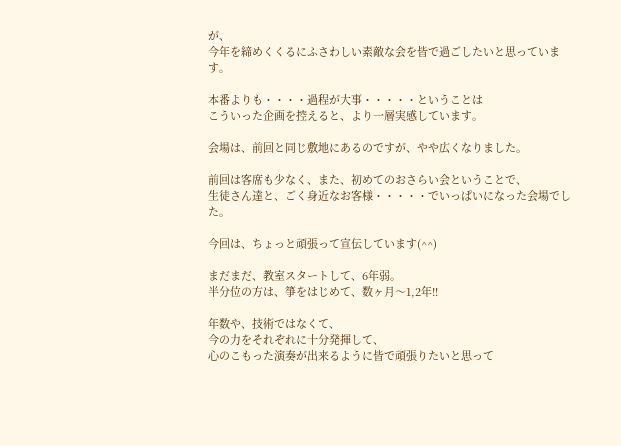が、
今年を締めくくるにふさわしい素敵な会を皆で過ごしたいと思っています。

本番よりも・・・・過程が大事・・・・・ということは
こういった企画を控えると、より一層実感しています。

会場は、前回と同じ敷地にあるのですが、やや広くなりました。

前回は客席も少なく、また、初めてのおさらい会ということで、
生徒さん達と、ごく身近なお客様・・・・・でいっぱいになった会場でした。

今回は、ちょっと頑張って宣伝しています(^^)

まだまだ、教室スタートして、6年弱。
半分位の方は、箏をはじめて、数ヶ月〜1,2年!!

年数や、技術ではなくて、
今の力をそれぞれに十分発揮して、
心のこもった演奏が出来るように皆で頑張りたいと思って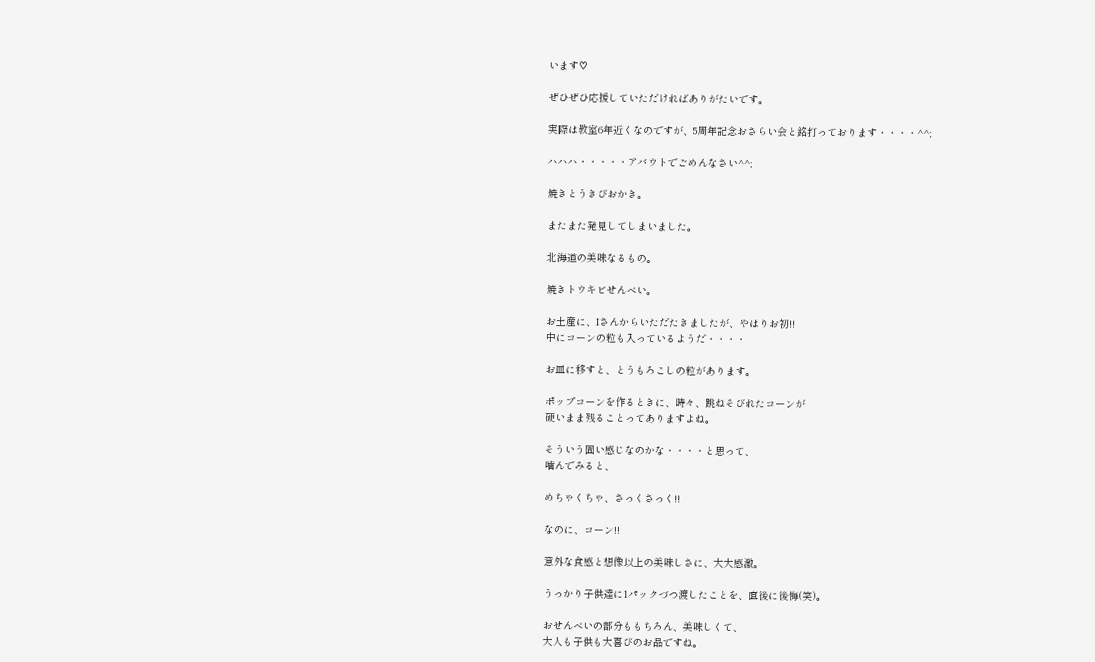います♡

ぜひぜひ応援していただければありがたいです。

実際は教室6年近くなのですが、5周年記念おさらい会と銘打っております・・・・^^;

ハハハ・・・・・アバウトでごめんなさい^^;

焼きとうきびおかき。

またまた発見してしまいました。

北海道の美味なるもの。

焼きトウキビせんべい。

お土産に、Iさんからいただたきましたが、やはりお初!!
中にコーンの粒も入っているようだ・・・・

お皿に移すと、とうもろこしの粒があります。

ポップコーンを作るときに、時々、跳ねそびれたコーンが
硬いまま残ることってありますよね。

そういう固い感じなのかな・・・・と思って、
噛んでみると、

めちゃくちゃ、さっくさっく!!

なのに、コーン!!

意外な食感と想像以上の美味しさに、大大感激。

うっかり子供達に1パックづつ渡したことを、直後に後悔(笑)。

おせんべいの部分ももちろん、美味しくて、
大人も子供も大喜びのお品ですね。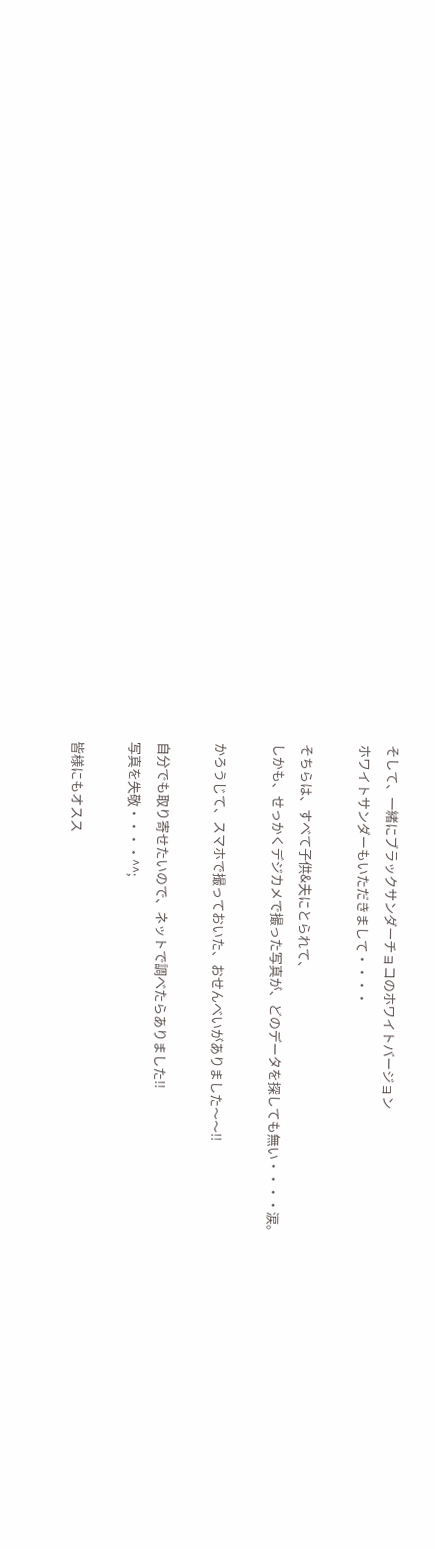そして、一緒にブラックサンダーチョコのホワイトバージョン
ホワイトサンダーもいただきまして・・・・

そちらは、すべて子供&夫にとられて、
しかも、せっかくデジカメで撮った写真が、どのデータを探しても無い・・・・涙。

かろうじて、スマホで撮っておいた、おせんべいがありました〜〜!!

自分でも取り寄せたいので、ネットで調べたらありました!!
写真を失敬・・・・^^;

皆様にもオスス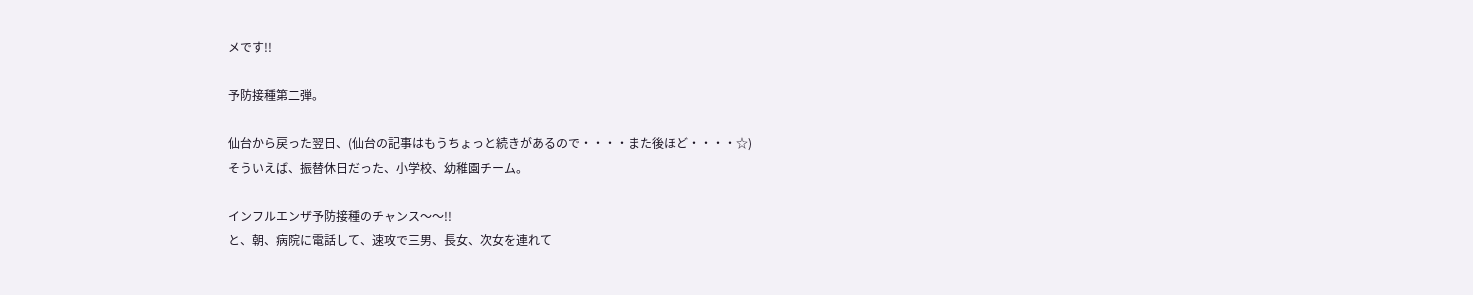メです!!

予防接種第二弾。

仙台から戻った翌日、(仙台の記事はもうちょっと続きがあるので・・・・また後ほど・・・・☆)
そういえば、振替休日だった、小学校、幼稚園チーム。

インフルエンザ予防接種のチャンス〜〜!!
と、朝、病院に電話して、速攻で三男、長女、次女を連れて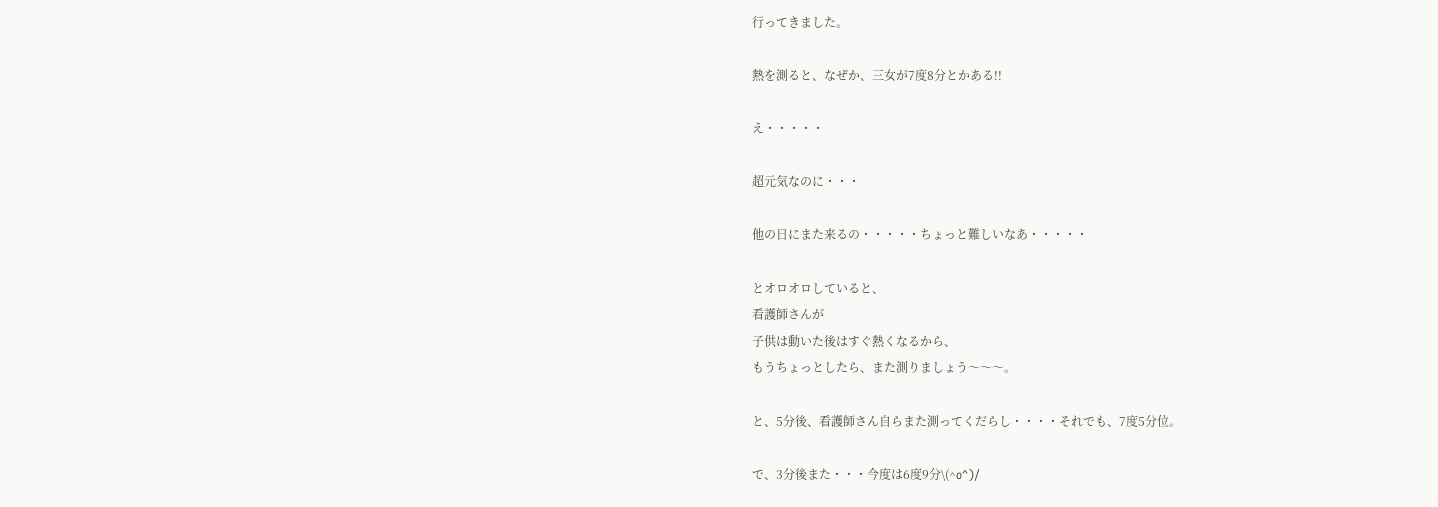行ってきました。

熱を測ると、なぜか、三女が7度8分とかある!!

え・・・・・

超元気なのに・・・

他の日にまた来るの・・・・・ちょっと難しいなあ・・・・・

とオロオロしていると、
看護師さんが
子供は動いた後はすぐ熱くなるから、
もうちょっとしたら、また測りましょう〜〜〜。

と、5分後、看護師さん自らまた測ってくだらし・・・・それでも、7度5分位。

で、3分後また・・・今度は6度9分\(^o^)/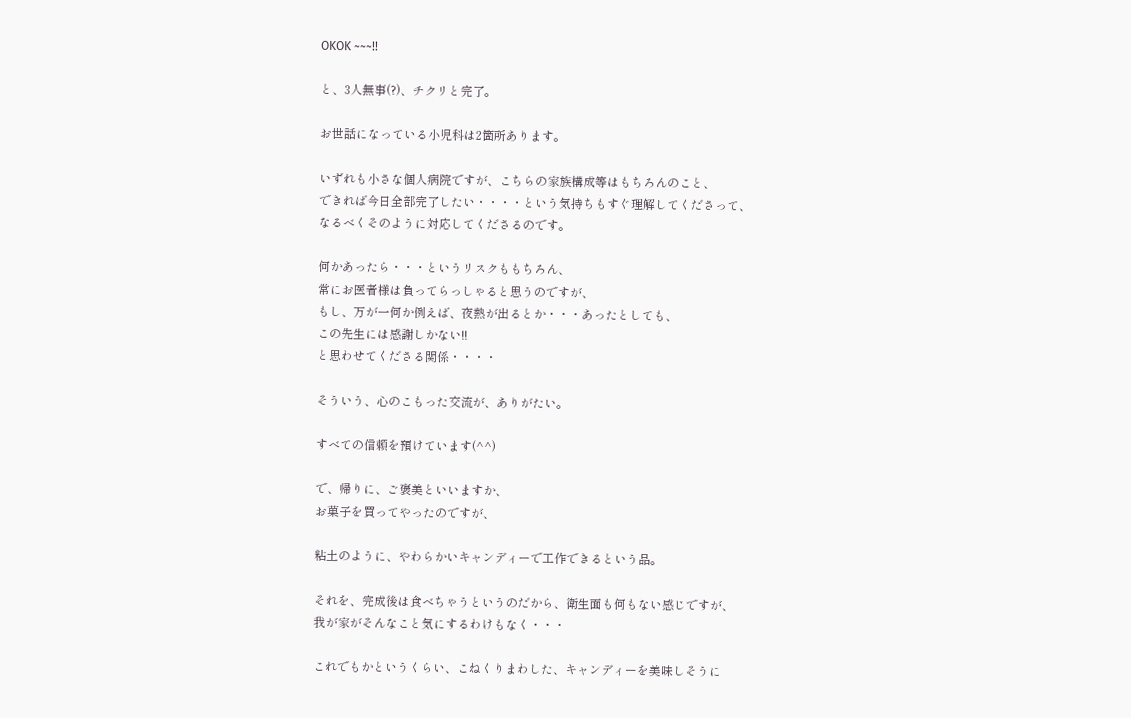OKOK ~~~!!

と、3人無事(?)、チクリと完了。

お世話になっている小児科は2箇所あります。

いずれも小さな個人病院ですが、こちらの家族構成等はもちろんのこと、
できれば今日全部完了したい・・・・という気持ちもすぐ理解してくださって、
なるべくそのように対応してくださるのです。

何かあったら・・・というリスクももちろん、
常にお医者様は負ってらっしゃると思うのですが、
もし、万が一何か例えば、夜熱が出るとか・・・あったとしても、
この先生には感謝しかない!!
と思わせてくださる関係・・・・

そういう、心のこもった交流が、ありがたい。

すべての信頼を預けています(^^)

で、帰りに、ご褒美といいますか、
お菓子を買ってやったのですが、

粘土のように、やわらかいキャンディーで工作できるという品。

それを、完成後は食べちゃうというのだから、衛生面も何もない感じですが、
我が家がそんなこと気にするわけもなく・・・

これでもかというくらい、こねくりまわした、キャンディーを美味しそうに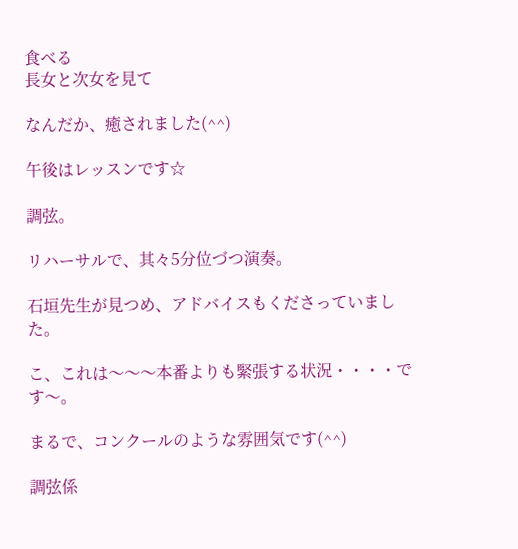食べる
長女と次女を見て

なんだか、癒されました(^^)

午後はレッスンです☆

調弦。

リハーサルで、其々5分位づつ演奏。

石垣先生が見つめ、アドバイスもくださっていました。

こ、これは〜〜〜本番よりも緊張する状況・・・・です〜。

まるで、コンクールのような雰囲気です(^^)

調弦係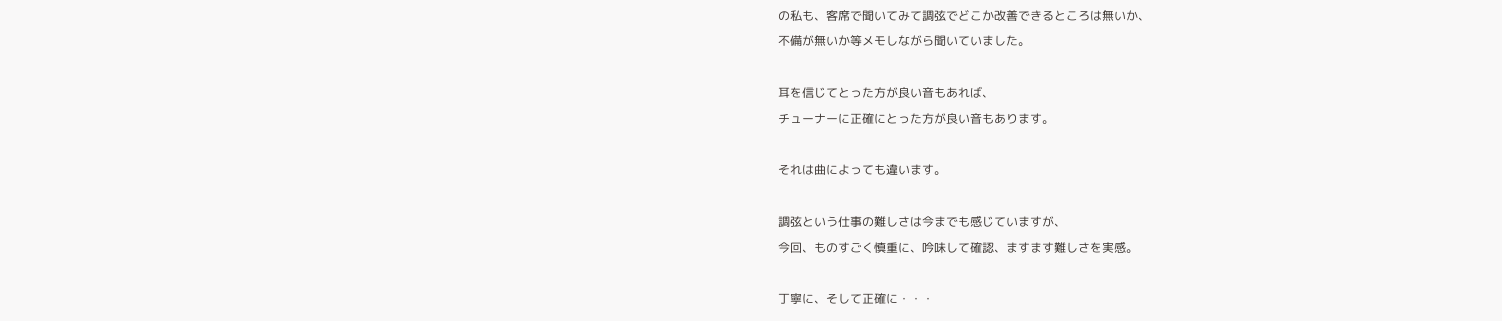の私も、客席で聞いてみて調弦でどこか改善できるところは無いか、
不備が無いか等メモしながら聞いていました。

耳を信じてとった方が良い音もあれば、
チューナーに正確にとった方が良い音もあります。

それは曲によっても違います。

調弦という仕事の難しさは今までも感じていますが、
今回、ものすごく慎重に、吟味して確認、ますます難しさを実感。

丁寧に、そして正確に・・・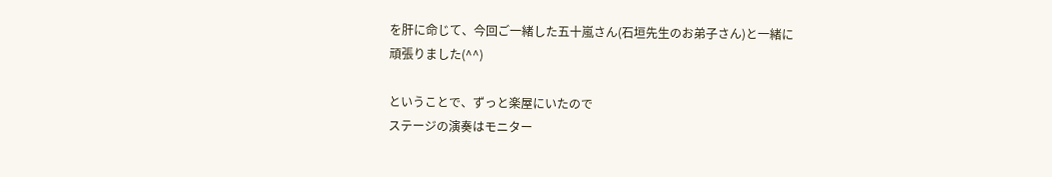を肝に命じて、今回ご一緒した五十嵐さん(石垣先生のお弟子さん)と一緒に
頑張りました(^^)

ということで、ずっと楽屋にいたので
ステージの演奏はモニター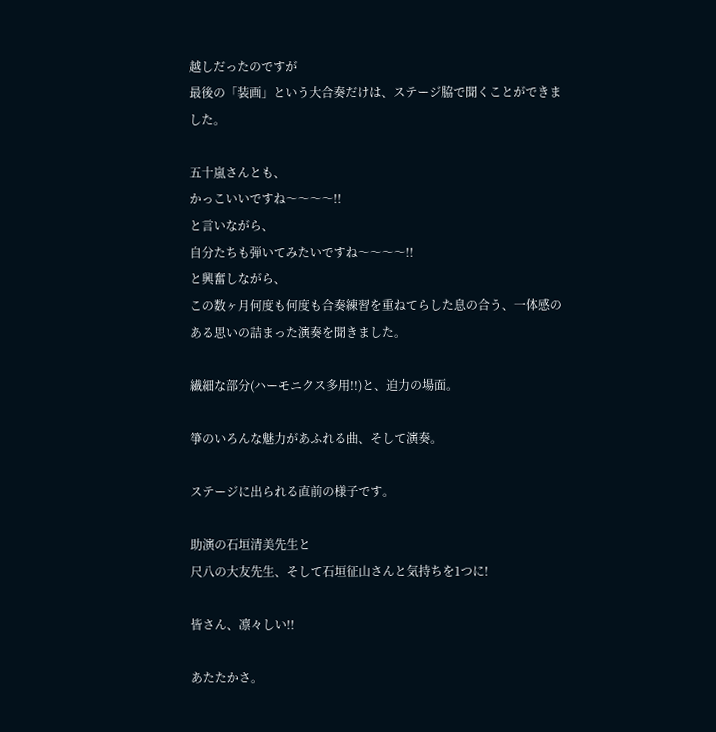越しだったのですが
最後の「装画」という大合奏だけは、ステージ脇で聞くことができました。

五十嵐さんとも、
かっこいいですね〜〜〜〜!!
と言いながら、
自分たちも弾いてみたいですね〜〜〜〜!!
と興奮しながら、
この数ヶ月何度も何度も合奏練習を重ねてらした息の合う、一体感のある思いの詰まった演奏を聞きました。

繊細な部分(ハーモニクス多用!!)と、迫力の場面。

箏のいろんな魅力があふれる曲、そして演奏。

ステージに出られる直前の様子です。

助演の石垣清美先生と
尺八の大友先生、そして石垣征山さんと気持ちを1つに!

皆さん、凛々しい!!

あたたかさ。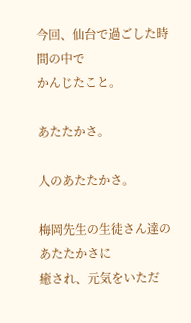今回、仙台で過ごした時間の中で
かんじたこと。

あたたかさ。

人のあたたかさ。

梅岡先生の生徒さん達のあたたかさに
癒され、元気をいただ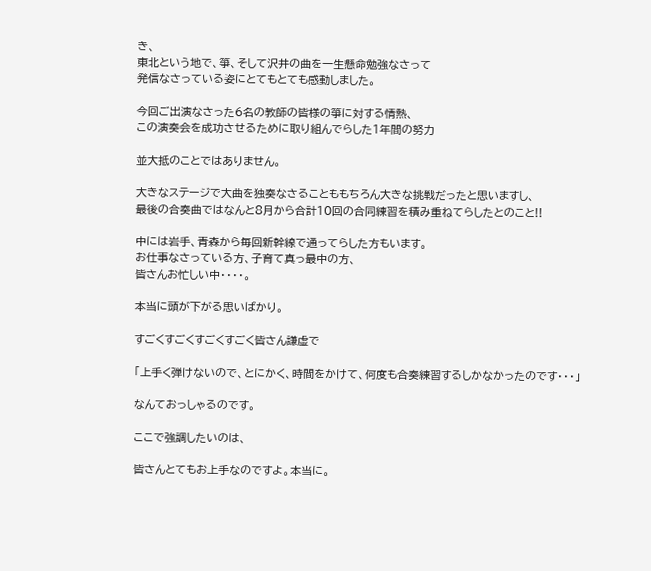き、
東北という地で、箏、そして沢井の曲を一生懸命勉強なさって
発信なさっている姿にとてもとても感動しました。

今回ご出演なさった6名の教師の皆様の箏に対する情熱、
この演奏会を成功させるために取り組んでらした1年間の努力

並大抵のことではありません。

大きなステージで大曲を独奏なさることももちろん大きな挑戦だったと思いますし、
最後の合奏曲ではなんと8月から合計10回の合同練習を積み重ねてらしたとのこと!!

中には岩手、青森から毎回新幹線で通ってらした方もいます。
お仕事なさっている方、子育て真っ最中の方、
皆さんお忙しい中・・・・。

本当に頭が下がる思いばかり。

すごくすごくすごくすごく皆さん謙虚で

「上手く弾けないので、とにかく、時間をかけて、何度も合奏練習するしかなかったのです・・・」

なんておっしゃるのです。

ここで強調したいのは、

皆さんとてもお上手なのですよ。本当に。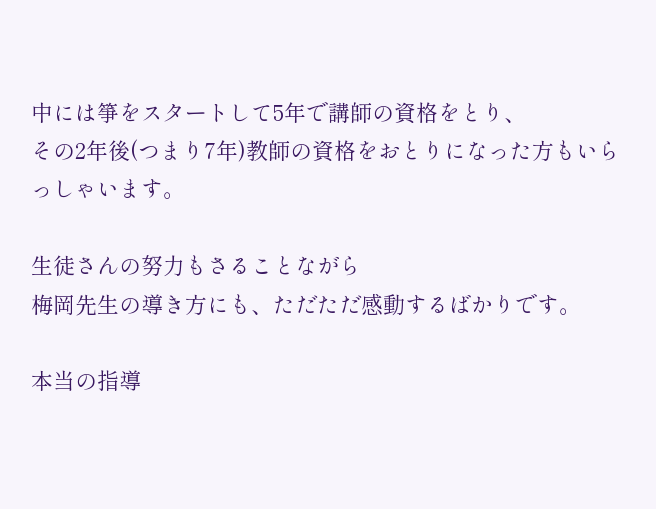中には箏をスタートして5年で講師の資格をとり、
その2年後(つまり7年)教師の資格をおとりになった方もいらっしゃいます。

生徒さんの努力もさることながら
梅岡先生の導き方にも、ただただ感動するばかりです。

本当の指導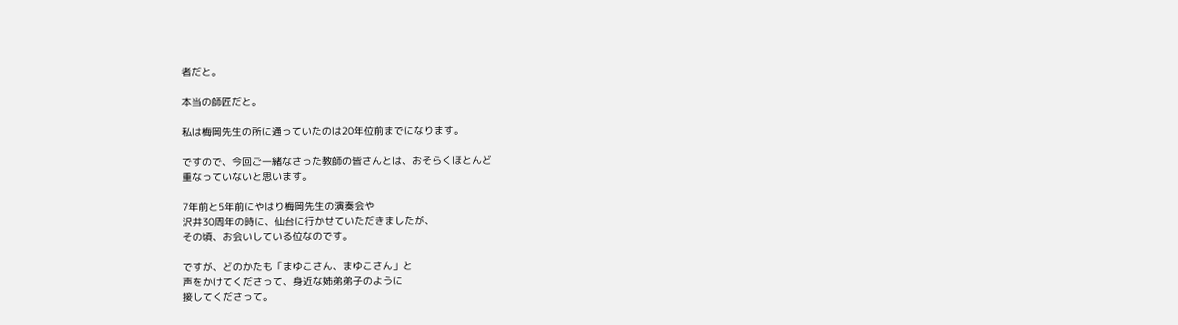者だと。

本当の師匠だと。

私は梅岡先生の所に通っていたのは20年位前までになります。

ですので、今回ご一緒なさった教師の皆さんとは、おそらくほとんど
重なっていないと思います。

7年前と5年前にやはり梅岡先生の演奏会や
沢井30周年の時に、仙台に行かせていただきましたが、
その頃、お会いしている位なのです。

ですが、どのかたも「まゆこさん、まゆこさん」と
声をかけてくださって、身近な姉弟弟子のように
接してくださって。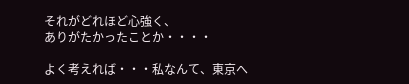それがどれほど心強く、
ありがたかったことか・・・・

よく考えれば・・・私なんて、東京へ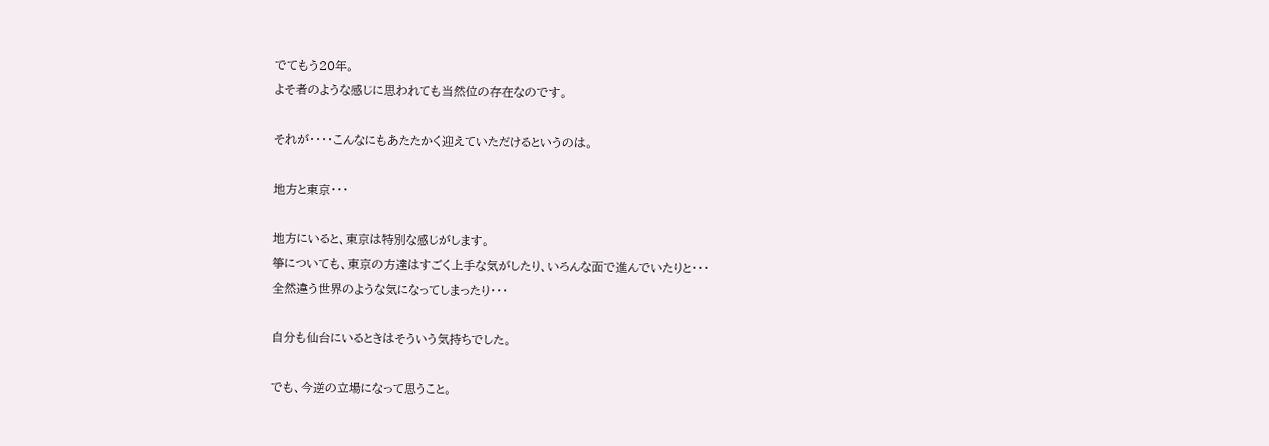でてもう20年。
よそ者のような感じに思われても当然位の存在なのです。

それが・・・・こんなにもあたたかく迎えていただけるというのは。

地方と東京・・・

地方にいると、東京は特別な感じがします。
箏についても、東京の方達はすごく上手な気がしたり、いろんな面で進んでいたりと・・・
全然違う世界のような気になってしまったり・・・

自分も仙台にいるときはそういう気持ちでした。

でも、今逆の立場になって思うこと。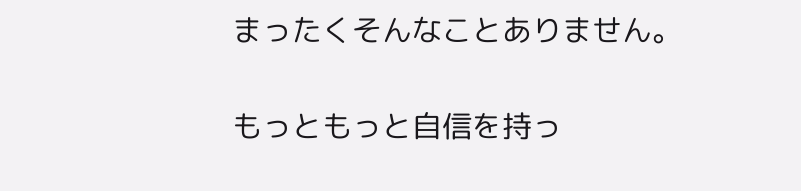まったくそんなことありません。

もっともっと自信を持っ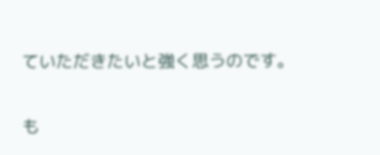ていただきたいと強く思うのです。

も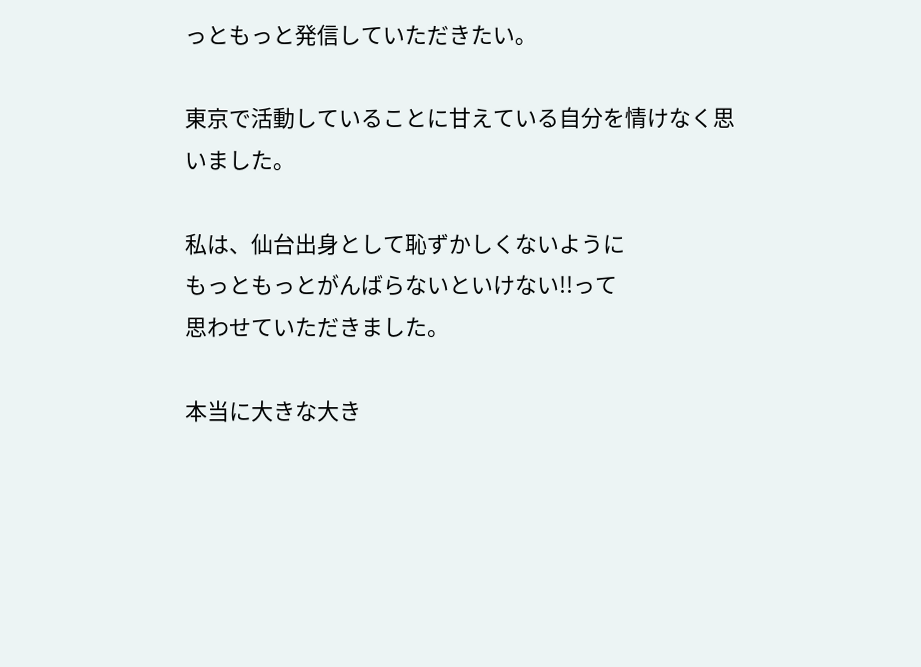っともっと発信していただきたい。

東京で活動していることに甘えている自分を情けなく思いました。

私は、仙台出身として恥ずかしくないように
もっともっとがんばらないといけない!!って
思わせていただきました。

本当に大きな大き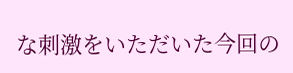な刺激をいただいた今回の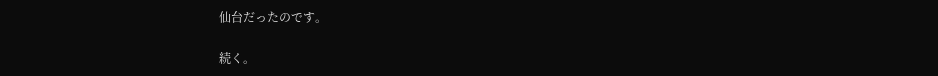仙台だったのです。

続く。